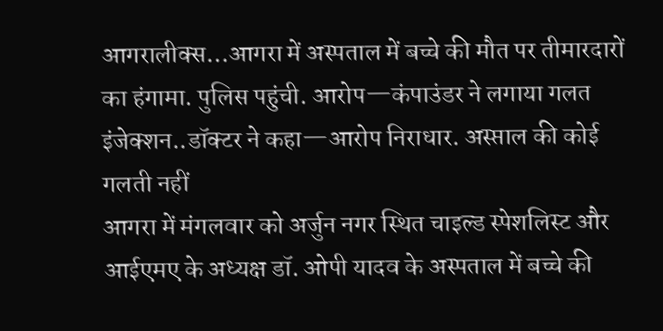आगरालीक्स…आगरा में अस्पताल में बच्चे की मौत पर तीमारदारों का हंगामा. पुलिस पहुंची. आरोप—कंपाउंडर ने लगाया गलत इंजेक्शन..डॉक्टर ने कहा—आरोप निराधार. अस्प्ताल की कोई गलती नहीं
आगरा में मंगलवार को अर्जुन नगर स्थित चाइल्ड स्पेशलिस्ट और आईएमए के अध्यक्ष डॉ. ओपी यादव के अस्पताल में बच्चे की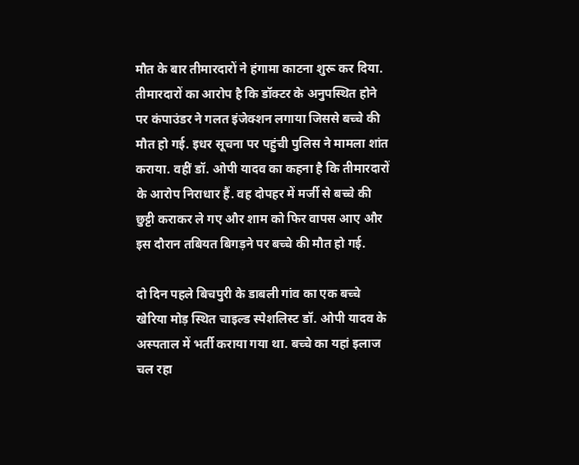मौत के बार तीमारदारों ने हंगामा काटना शुरू कर दिया. तीमारदारों का आरोप है कि डॉक्टर के अनुपस्थित होने पर कंपाउंडर ने गलत इंजेक्शन लगाया जिससे बच्चे की मौत हो गई. इधर सूचना पर पहुंची पुलिस ने मामला शांत कराया. वहीं डॉ. ओपी यादव का कहना है कि तीमारदारों के आरोप निराधार हैं. वह दोपहर में मर्जी से बच्चे की छुट्टी कराकर ले गए और शाम को फिर वापस आए और इस दौरान तबियत बिगड़ने पर बच्चे की मौत हो गई.

दो दिन पहले बिचपुरी के डाबली गांव का एक बच्चे खेरिया मोड़ स्थित चाइल्ड स्पेशलिस्ट डॉ. ओपी यादव के अस्पताल में भर्ती कराया गया था. बच्चे का यहां इलाज चल रहा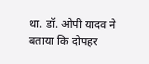था. डॉ. ओपी यादव ने बताया कि दोपहर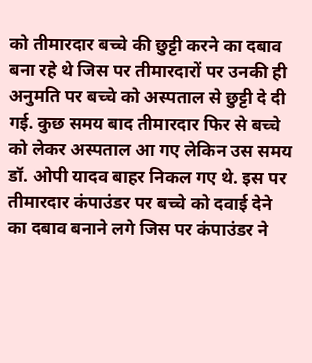को तीमारदार बच्चे की छुट्टी करने का दबाव बना रहे थे जिस पर तीमारदारों पर उनकी ही अनुमति पर बच्चे को अस्पताल से छुट्टी दे दी गई. कुछ समय बाद तीमारदार फिर से बच्चे को लेकर अस्पताल आ गए लेकिन उस समय डॉ. ओपी यादव बाहर निकल गए थे. इस पर तीमारदार कंपाउंडर पर बच्चे को दवाई देने का दबाव बनाने लगे जिस पर कंपाउंडर ने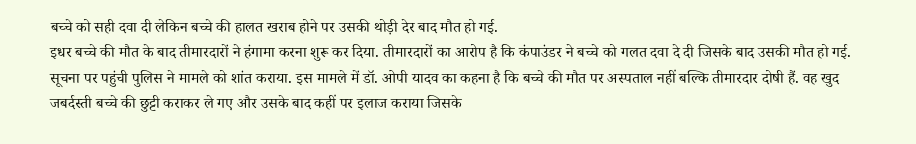बच्चे को सही दवा दी लेकिन बच्चे की हालत खराब होने पर उसकी थोड़ी देर बाद मौत हो गई.
इधर बच्चे की मौत के बाद तीमारदारों ने हंगामा करना शुरू कर दिया. तीमारदारों का आरोप है कि कंपाउंडर ने बच्चे को गलत दवा दे दी जिसके बाद उसकी मौत हो गई. सूचना पर पहुंची पुलिस ने मामले को शांत कराया. इस मामले में डॉ. ओपी यादव का कहना है कि बच्चे की मौत पर अस्पताल नहीं बल्कि तीमारदार दोषी हैं. वह खुद जबर्दस्ती बच्चे की छुट्टी कराकर ले गए और उसके बाद कहीं पर इलाज कराया जिसके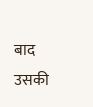बाद उसकी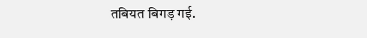तबियत बिगड़ गई.